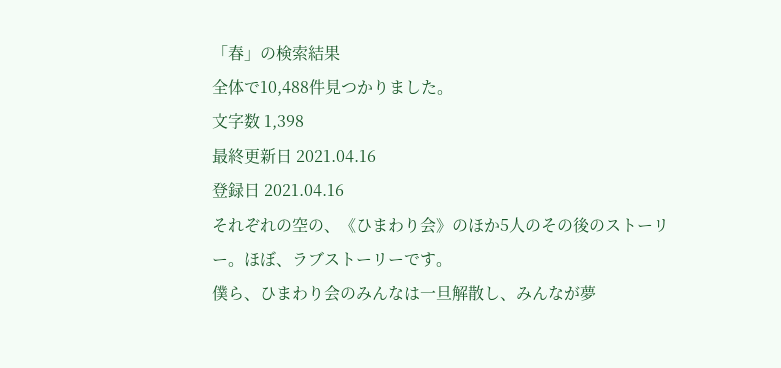「春」の検索結果
全体で10,488件見つかりました。
文字数 1,398
最終更新日 2021.04.16
登録日 2021.04.16
それぞれの空の、《ひまわり会》のほか5人のその後のストーリー。ほぼ、ラブストーリーです。
僕ら、ひまわり会のみんなは一旦解散し、みんなが夢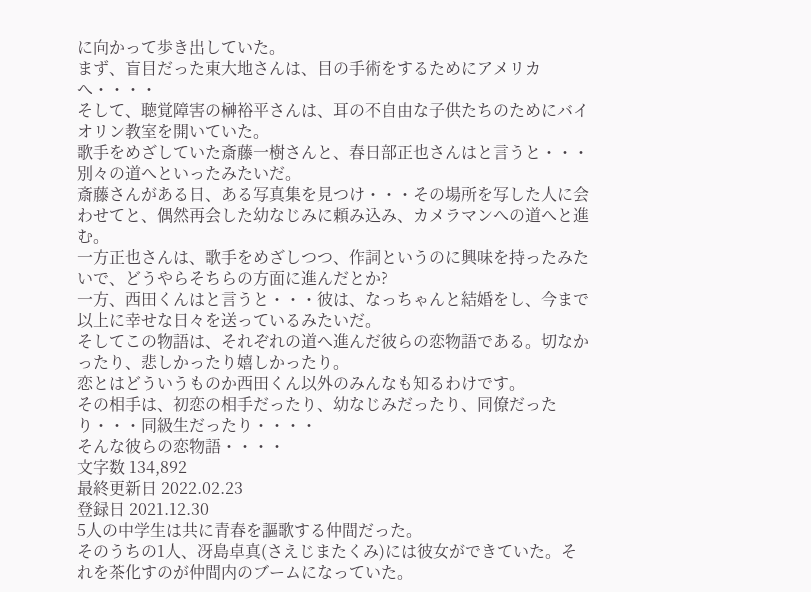に向かって歩き出していた。
まず、盲目だった東大地さんは、目の手術をするためにアメリカへ・・・・
そして、聴覚障害の榊裕平さんは、耳の不自由な子供たちのためにバイオリン教室を開いていた。
歌手をめざしていた斎藤一樹さんと、春日部正也さんはと言うと・・・
別々の道へといったみたいだ。
斎藤さんがある日、ある写真集を見つけ・・・その場所を写した人に会わせてと、偶然再会した幼なじみに頼み込み、カメラマンへの道へと進む。
一方正也さんは、歌手をめざしつつ、作詞というのに興味を持ったみたいで、どうやらそちらの方面に進んだとか?
一方、西田くんはと言うと・・・彼は、なっちゃんと結婚をし、今まで以上に幸せな日々を送っているみたいだ。
そしてこの物語は、それぞれの道へ進んだ彼らの恋物語である。切なかったり、悲しかったり嬉しかったり。
恋とはどういうものか西田くん以外のみんなも知るわけです。
その相手は、初恋の相手だったり、幼なじみだったり、同僚だったり・・・同級生だったり・・・・
そんな彼らの恋物語・・・・
文字数 134,892
最終更新日 2022.02.23
登録日 2021.12.30
5人の中学生は共に青春を謳歌する仲間だった。
そのうちの1人、冴島卓真(さえじまたくみ)には彼女ができていた。それを茶化すのが仲間内のブームになっていた。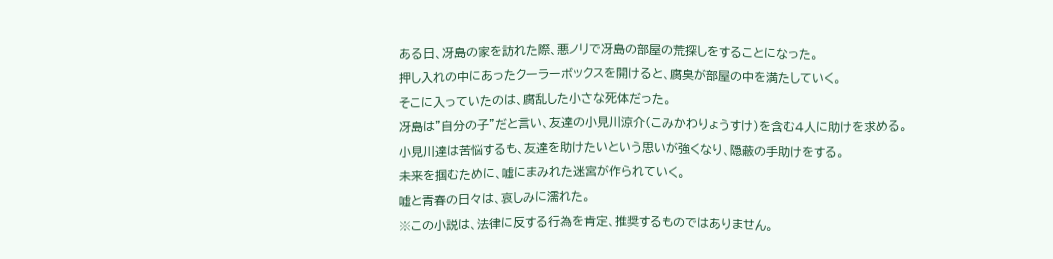ある日、冴島の家を訪れた際、悪ノリで冴島の部屋の荒探しをすることになった。
押し入れの中にあったクーラーボックスを開けると、腐臭が部屋の中を満たしていく。
そこに入っていたのは、腐乱した小さな死体だった。
冴島は"自分の子"だと言い、友達の小見川涼介(こみかわりょうすけ)を含む4人に助けを求める。
小見川達は苦悩するも、友達を助けたいという思いが強くなり、隠蔽の手助けをする。
未来を掴むために、嘘にまみれた迷宮が作られていく。
嘘と青春の日々は、哀しみに濡れた。
※この小説は、法律に反する行為を肯定、推奨するものではありません。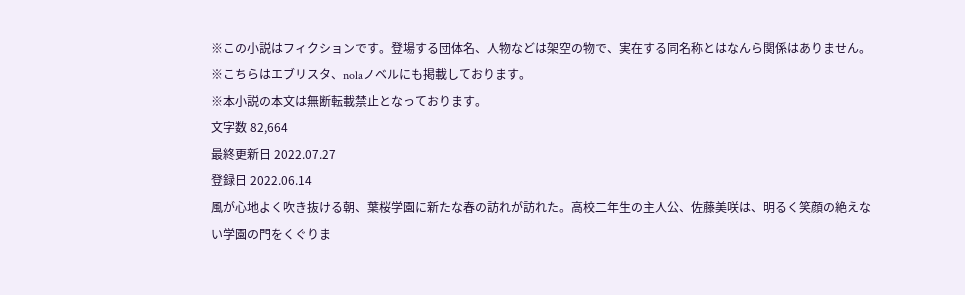※この小説はフィクションです。登場する団体名、人物などは架空の物で、実在する同名称とはなんら関係はありません。
※こちらはエブリスタ、nolaノベルにも掲載しております。
※本小説の本文は無断転載禁止となっております。
文字数 82,664
最終更新日 2022.07.27
登録日 2022.06.14
風が心地よく吹き抜ける朝、葉桜学園に新たな春の訪れが訪れた。高校二年生の主人公、佐藤美咲は、明るく笑顔の絶えない学園の門をくぐりま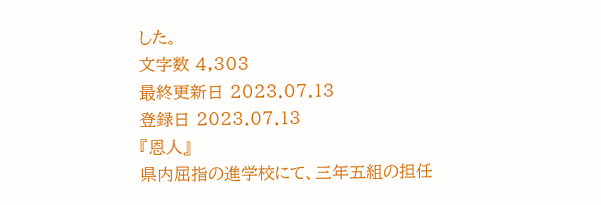した。
文字数 4,303
最終更新日 2023.07.13
登録日 2023.07.13
『恩人』
県内屈指の進学校にて、三年五組の担任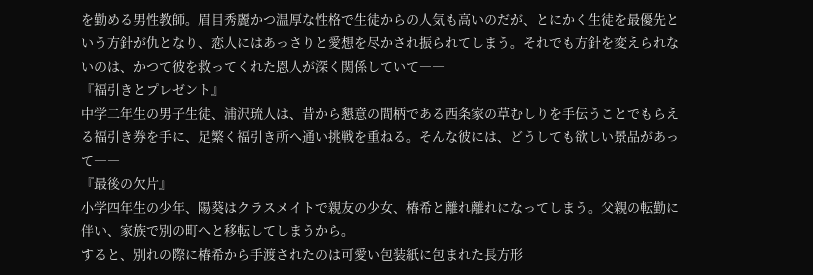を勤める男性教師。眉目秀麗かつ温厚な性格で生徒からの人気も高いのだが、とにかく生徒を最優先という方針が仇となり、恋人にはあっさりと愛想を尽かされ振られてしまう。それでも方針を変えられないのは、かつて彼を救ってくれた恩人が深く関係していて――
『福引きとプレゼント』
中学二年生の男子生徒、浦沢琉人は、昔から懇意の間柄である西条家の草むしりを手伝うことでもらえる福引き券を手に、足繁く福引き所へ通い挑戦を重ねる。そんな彼には、どうしても欲しい景品があって――
『最後の欠片』
小学四年生の少年、陽葵はクラスメイトで親友の少女、椿希と離れ離れになってしまう。父親の転勤に伴い、家族で別の町へと移転してしまうから。
すると、別れの際に椿希から手渡されたのは可愛い包装紙に包まれた長方形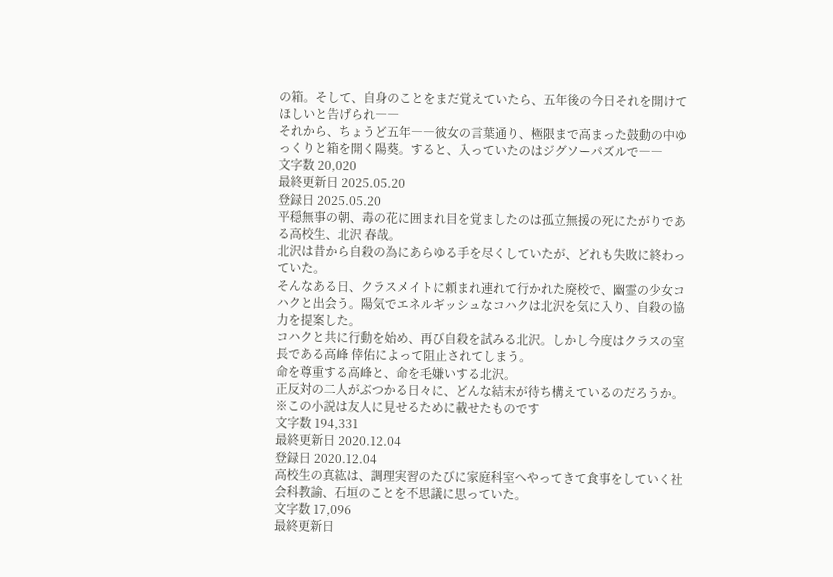の箱。そして、自身のことをまだ覚えていたら、五年後の今日それを開けてほしいと告げられ――
それから、ちょうど五年――彼女の言葉通り、極限まで高まった鼓動の中ゆっくりと箱を開く陽葵。すると、入っていたのはジグソーパズルで――
文字数 20,020
最終更新日 2025.05.20
登録日 2025.05.20
平穏無事の朝、毒の花に囲まれ目を覚ましたのは孤立無援の死にたがりである高校生、北沢 春哉。
北沢は昔から自殺の為にあらゆる手を尽くしていたが、どれも失敗に終わっていた。
そんなある日、クラスメイトに頼まれ連れて行かれた廃校で、幽霊の少女コハクと出会う。陽気でエネルギッシュなコハクは北沢を気に入り、自殺の協力を提案した。
コハクと共に行動を始め、再び自殺を試みる北沢。しかし今度はクラスの室長である高峰 倖佑によって阻止されてしまう。
命を尊重する高峰と、命を毛嫌いする北沢。
正反対の二人がぶつかる日々に、どんな結末が待ち構えているのだろうか。
※この小説は友人に見せるために載せたものです
文字数 194,331
最終更新日 2020.12.04
登録日 2020.12.04
高校生の真紘は、調理実習のたびに家庭科室へやってきて食事をしていく社会科教諭、石垣のことを不思議に思っていた。
文字数 17,096
最終更新日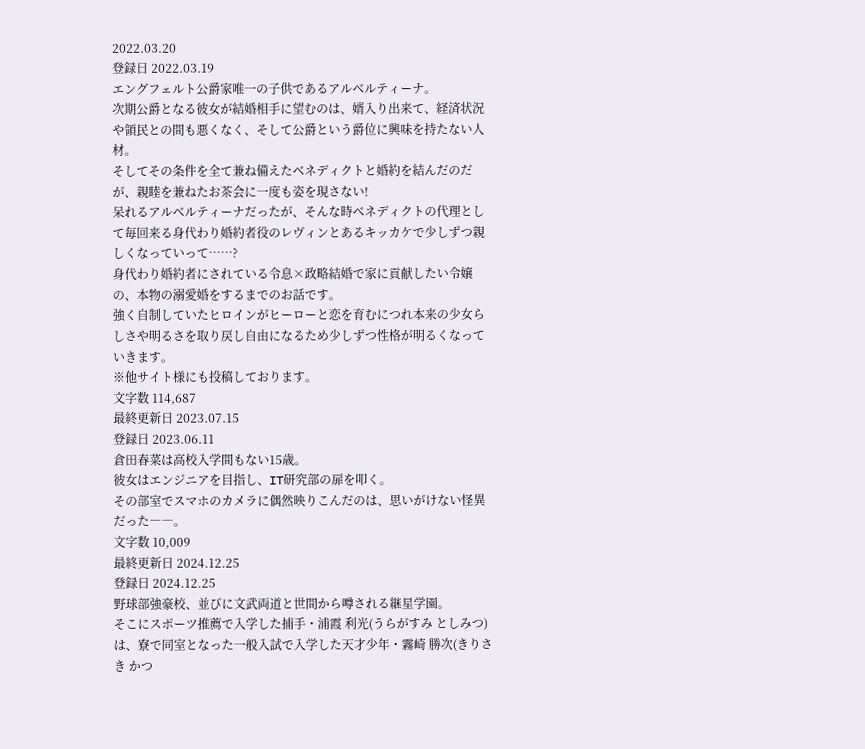2022.03.20
登録日 2022.03.19
エングフェルト公爵家唯一の子供であるアルベルティーナ。
次期公爵となる彼女が結婚相手に望むのは、婿入り出来て、経済状況や領民との間も悪くなく、そして公爵という爵位に興味を持たない人材。
そしてその条件を全て兼ね備えたベネディクトと婚約を結んだのだが、親睦を兼ねたお茶会に一度も姿を現さない!
呆れるアルベルティーナだったが、そんな時ベネディクトの代理として毎回来る身代わり婚約者役のレヴィンとあるキッカケで少しずつ親しくなっていって……?
身代わり婚約者にされている令息×政略結婚で家に貢献したい令嬢の、本物の溺愛婚をするまでのお話です。
強く自制していたヒロインがヒーローと恋を育むにつれ本来の少女らしさや明るさを取り戻し自由になるため少しずつ性格が明るくなっていきます。
※他サイト様にも投稿しております。
文字数 114,687
最終更新日 2023.07.15
登録日 2023.06.11
倉田春菜は高校入学間もない15歳。
彼女はエンジニアを目指し、IT研究部の扉を叩く。
その部室でスマホのカメラに偶然映りこんだのは、思いがけない怪異だった――。
文字数 10,009
最終更新日 2024.12.25
登録日 2024.12.25
野球部強豪校、並びに文武両道と世間から噂される継星学園。
そこにスポーツ推薦で入学した捕手・浦霞 利光(うらがすみ としみつ)は、寮で同室となった一般入試で入学した天才少年・霧崎 勝次(きりさき かつ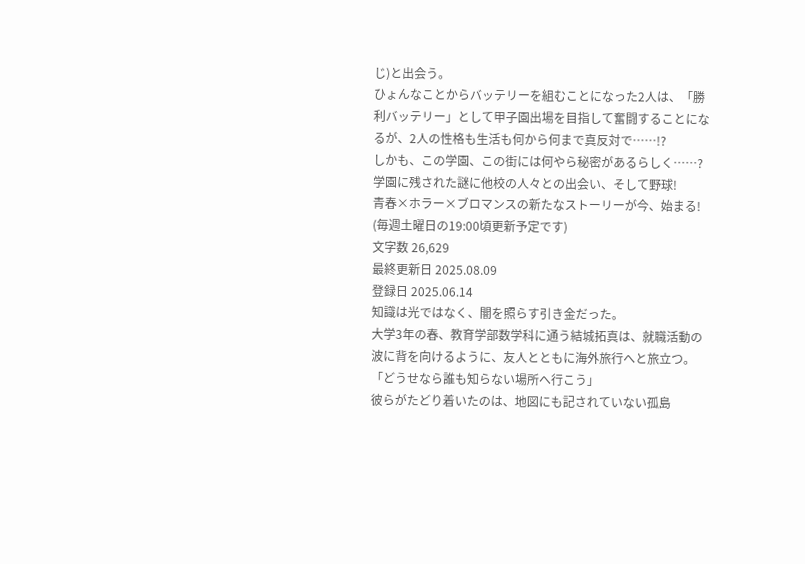じ)と出会う。
ひょんなことからバッテリーを組むことになった2人は、「勝利バッテリー」として甲子園出場を目指して奮闘することになるが、2人の性格も生活も何から何まで真反対で……!?
しかも、この学園、この街には何やら秘密があるらしく……?
学園に残された謎に他校の人々との出会い、そして野球!
青春×ホラー×ブロマンスの新たなストーリーが今、始まる!
(毎週土曜日の19:00頃更新予定です)
文字数 26,629
最終更新日 2025.08.09
登録日 2025.06.14
知識は光ではなく、闇を照らす引き金だった。
大学3年の春、教育学部数学科に通う結城拓真は、就職活動の波に背を向けるように、友人とともに海外旅行へと旅立つ。
「どうせなら誰も知らない場所へ行こう」
彼らがたどり着いたのは、地図にも記されていない孤島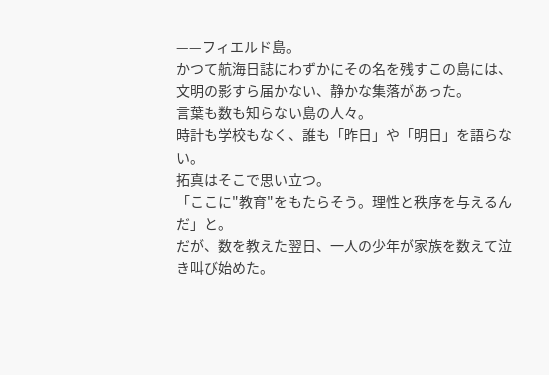——フィエルド島。
かつて航海日誌にわずかにその名を残すこの島には、文明の影すら届かない、静かな集落があった。
言葉も数も知らない島の人々。
時計も学校もなく、誰も「昨日」や「明日」を語らない。
拓真はそこで思い立つ。
「ここに"教育"をもたらそう。理性と秩序を与えるんだ」と。
だが、数を教えた翌日、一人の少年が家族を数えて泣き叫び始めた。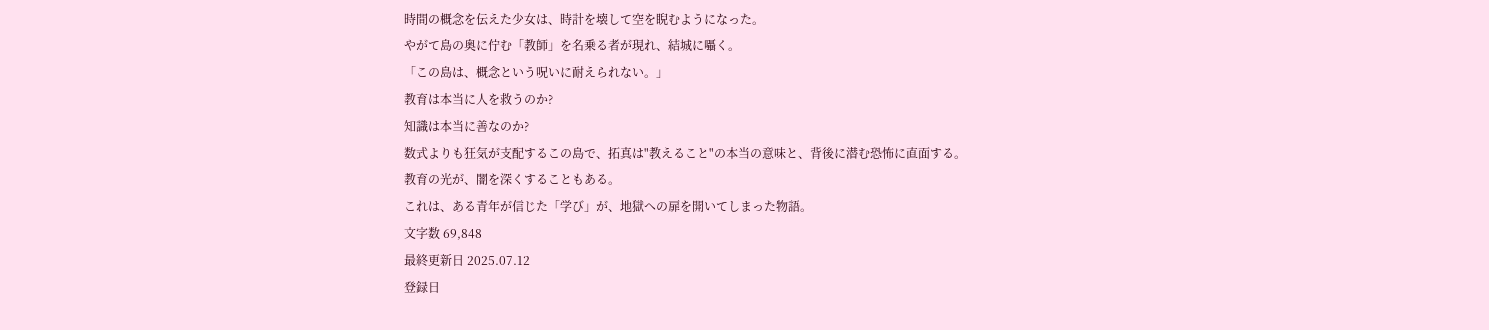時間の概念を伝えた少女は、時計を壊して空を睨むようになった。
やがて島の奥に佇む「教師」を名乗る者が現れ、結城に囁く。
「この島は、概念という呪いに耐えられない。」
教育は本当に人を救うのか?
知識は本当に善なのか?
数式よりも狂気が支配するこの島で、拓真は"教えること"の本当の意味と、背後に潜む恐怖に直面する。
教育の光が、闇を深くすることもある。
これは、ある青年が信じた「学び」が、地獄への扉を開いてしまった物語。
文字数 69,848
最終更新日 2025.07.12
登録日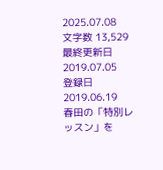2025.07.08
文字数 13,529
最終更新日 2019.07.05
登録日 2019.06.19
春田の「特別レッスン」を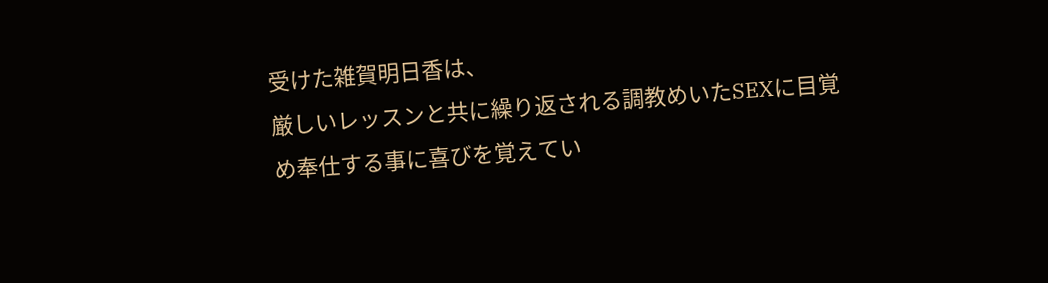受けた雑賀明日香は、
厳しいレッスンと共に繰り返される調教めいたSEXに目覚め奉仕する事に喜びを覚えてい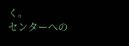く。
センターへの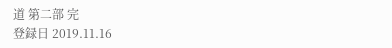道 第二部 完
登録日 2019.11.16